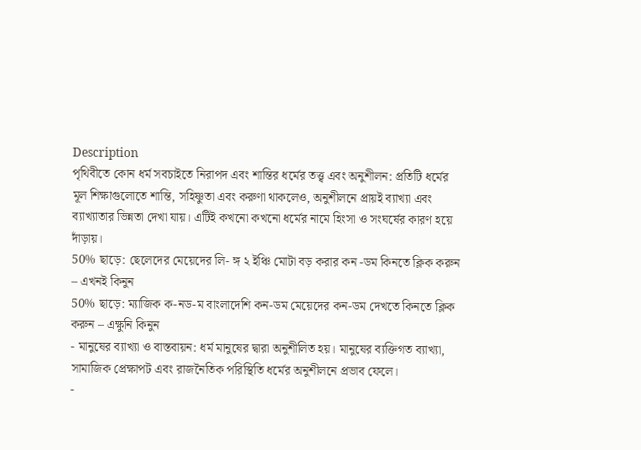Description
পৃথিবীতে কোন ধর্ম সবচাইতে নিরাপদ এবং শান্তির ধর্মের তত্ত্ব এবং অনুশীলন: প্রতিটি ধর্মের মূল শিক্ষাগুলোতে শান্তি, সহিষ্ণুতা এবং করুণা থাকলেও, অনুশীলনে প্রায়ই ব্যাখ্যা এবং ব্যাখ্যাতার ভিন্নতা দেখা যায়। এটিই কখনো কখনো ধর্মের নামে হিংসা ও সংঘর্ষের কারণ হয়ে দাঁড়ায়।
50% ছাড়ে: ছেলেদের মেয়েদের লি- ঙ্গ ২ ইঞ্চি মোটা বড় করার কন -ডম কিনতে ক্লিক করুন – এখনই কিনুন
50% ছাড়ে: ম্যাজিক ক-নড-ম বাংলাদেশি কন-ডম মেয়েদের কন-ডম দেখতে কিনতে ক্লিক করুন – এক্ষুনি কিনুন
- মানুষের ব্যাখ্যা ও বাস্তবায়ন: ধর্ম মানুষের দ্বারা অনুশীলিত হয়। মানুষের ব্যক্তিগত ব্যাখ্যা, সামাজিক প্রেক্ষাপট এবং রাজনৈতিক পরিস্থিতি ধর্মের অনুশীলনে প্রভাব ফেলে।
-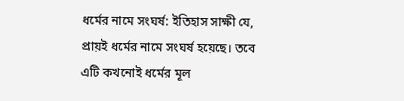ধর্মের নামে সংঘর্ষ: ইতিহাস সাক্ষী যে, প্রায়ই ধর্মের নামে সংঘর্ষ হয়েছে। তবে এটি কখনোই ধর্মের মূল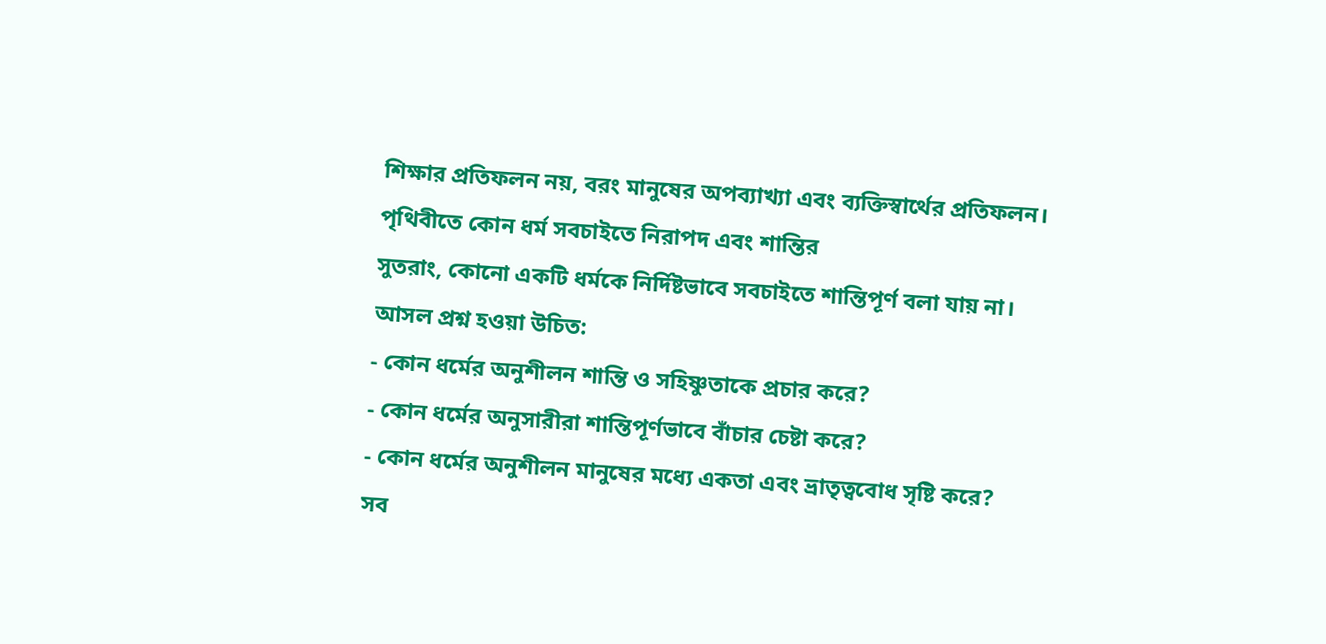শিক্ষার প্রতিফলন নয়, বরং মানুষের অপব্যাখ্যা এবং ব্যক্তিস্বার্থের প্রতিফলন।
পৃথিবীতে কোন ধর্ম সবচাইতে নিরাপদ এবং শান্তির
সুতরাং, কোনো একটি ধর্মকে নির্দিষ্টভাবে সবচাইতে শান্তিপূর্ণ বলা যায় না।
আসল প্রশ্ন হওয়া উচিত:
- কোন ধর্মের অনুশীলন শান্তি ও সহিষ্ণুতাকে প্রচার করে?
- কোন ধর্মের অনুসারীরা শান্তিপূর্ণভাবে বাঁচার চেষ্টা করে?
- কোন ধর্মের অনুশীলন মানুষের মধ্যে একতা এবং ভ্রাতৃত্ববোধ সৃষ্টি করে?
সব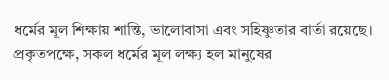ধর্মের মূল শিক্ষায় শান্তি, ভালোবাসা এবং সহিষ্ণুতার বার্তা রয়েছে। প্রকৃতপক্ষে, সকল ধর্মের মূল লক্ষ্য হল মানুষের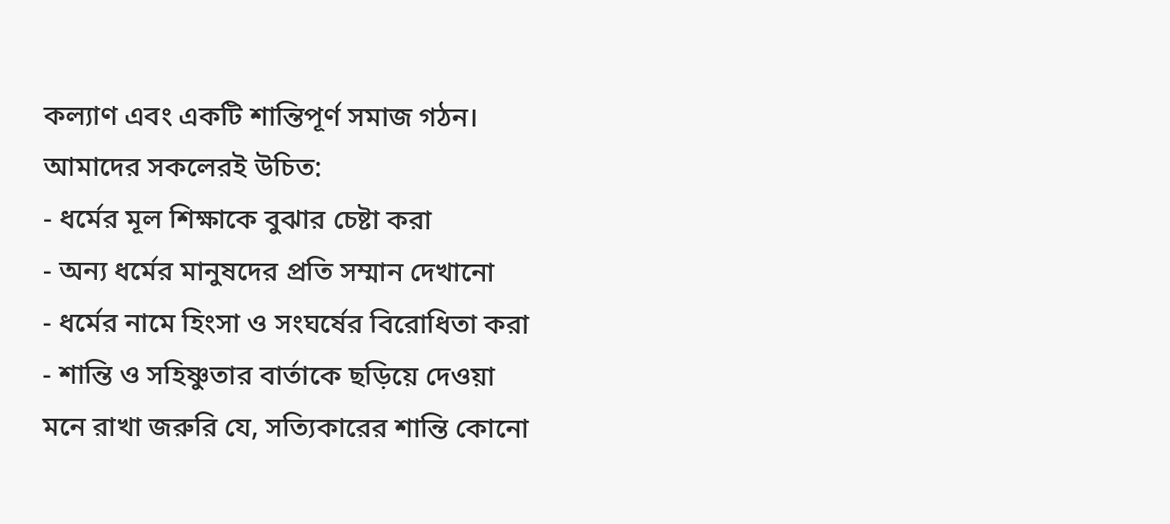কল্যাণ এবং একটি শান্তিপূর্ণ সমাজ গঠন।
আমাদের সকলেরই উচিত:
- ধর্মের মূল শিক্ষাকে বুঝার চেষ্টা করা
- অন্য ধর্মের মানুষদের প্রতি সম্মান দেখানো
- ধর্মের নামে হিংসা ও সংঘর্ষের বিরোধিতা করা
- শান্তি ও সহিষ্ণুতার বার্তাকে ছড়িয়ে দেওয়া
মনে রাখা জরুরি যে, সত্যিকারের শান্তি কোনো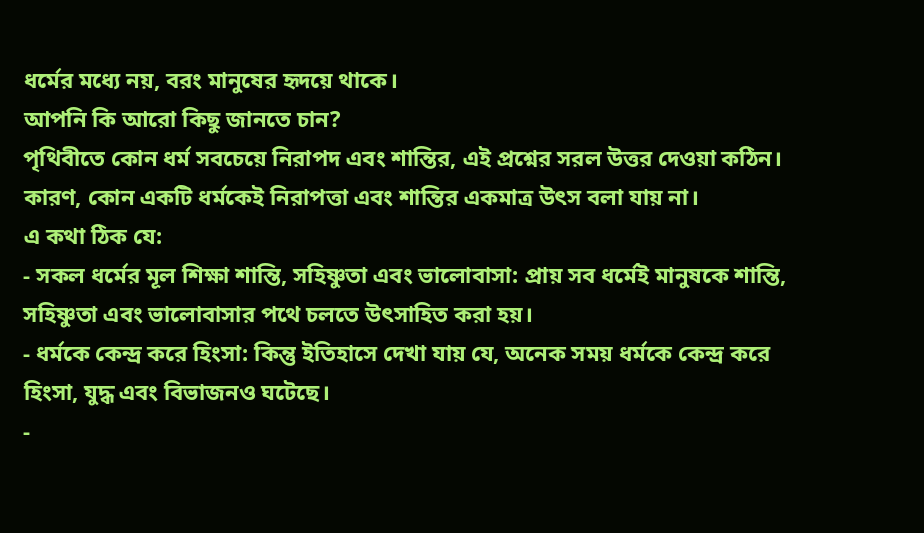ধর্মের মধ্যে নয়, বরং মানুষের হৃদয়ে থাকে।
আপনি কি আরো কিছু জানতে চান?
পৃথিবীতে কোন ধর্ম সবচেয়ে নিরাপদ এবং শান্তির, এই প্রশ্নের সরল উত্তর দেওয়া কঠিন। কারণ, কোন একটি ধর্মকেই নিরাপত্তা এবং শান্তির একমাত্র উৎস বলা যায় না।
এ কথা ঠিক যে:
- সকল ধর্মের মূল শিক্ষা শান্তি, সহিষ্ণুতা এবং ভালোবাসা: প্রায় সব ধর্মেই মানুষকে শান্তি, সহিষ্ণুতা এবং ভালোবাসার পথে চলতে উৎসাহিত করা হয়।
- ধর্মকে কেন্দ্র করে হিংসা: কিন্তু ইতিহাসে দেখা যায় যে, অনেক সময় ধর্মকে কেন্দ্র করে হিংসা, যুদ্ধ এবং বিভাজনও ঘটেছে।
-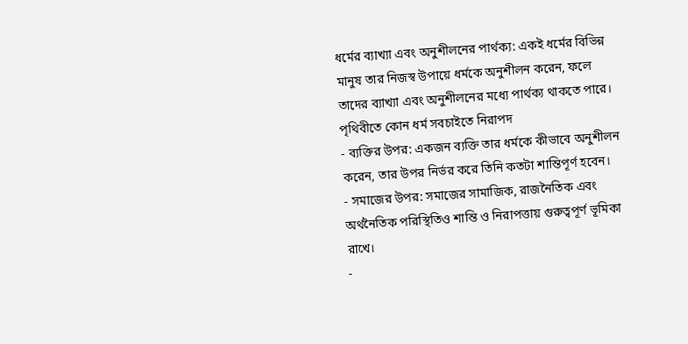ধর্মের ব্যাখ্যা এবং অনুশীলনের পার্থক্য: একই ধর্মের বিভিন্ন মানুষ তার নিজস্ব উপায়ে ধর্মকে অনুশীলন করেন, ফলে তাদের ব্যাখ্যা এবং অনুশীলনের মধ্যে পার্থক্য থাকতে পারে।
পৃথিবীতে কোন ধর্ম সবচাইতে নিরাপদ
- ব্যক্তির উপর: একজন ব্যক্তি তার ধর্মকে কীভাবে অনুশীলন করেন, তার উপর নির্ভর করে তিনি কতটা শান্তিপূর্ণ হবেন।
- সমাজের উপর: সমাজের সামাজিক, রাজনৈতিক এবং অর্থনৈতিক পরিস্থিতিও শান্তি ও নিরাপত্তায় গুরুত্বপূর্ণ ভূমিকা রাখে।
-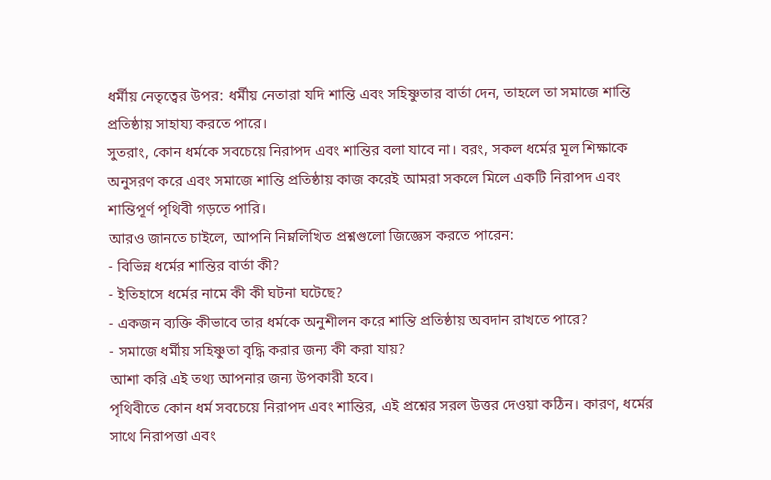ধর্মীয় নেতৃত্বের উপর: ধর্মীয় নেতারা যদি শান্তি এবং সহিষ্ণুতার বার্তা দেন, তাহলে তা সমাজে শান্তি প্রতিষ্ঠায় সাহায্য করতে পারে।
সুতরাং, কোন ধর্মকে সবচেয়ে নিরাপদ এবং শান্তির বলা যাবে না। বরং, সকল ধর্মের মূল শিক্ষাকে অনুসরণ করে এবং সমাজে শান্তি প্রতিষ্ঠায় কাজ করেই আমরা সকলে মিলে একটি নিরাপদ এবং শান্তিপূর্ণ পৃথিবী গড়তে পারি।
আরও জানতে চাইলে, আপনি নিম্নলিখিত প্রশ্নগুলো জিজ্ঞেস করতে পারেন:
- বিভিন্ন ধর্মের শান্তির বার্তা কী?
- ইতিহাসে ধর্মের নামে কী কী ঘটনা ঘটেছে?
- একজন ব্যক্তি কীভাবে তার ধর্মকে অনুশীলন করে শান্তি প্রতিষ্ঠায় অবদান রাখতে পারে?
- সমাজে ধর্মীয় সহিষ্ণুতা বৃদ্ধি করার জন্য কী করা যায়?
আশা করি এই তথ্য আপনার জন্য উপকারী হবে।
পৃথিবীতে কোন ধর্ম সবচেয়ে নিরাপদ এবং শান্তির, এই প্রশ্নের সরল উত্তর দেওয়া কঠিন। কারণ, ধর্মের সাথে নিরাপত্তা এবং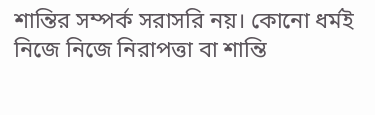শান্তির সম্পর্ক সরাসরি নয়। কোনো ধর্মই নিজে নিজে নিরাপত্তা বা শান্তি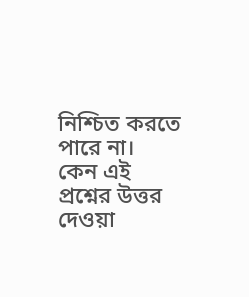নিশ্চিত করতে পারে না।
কেন এই প্রশ্নের উত্তর দেওয়া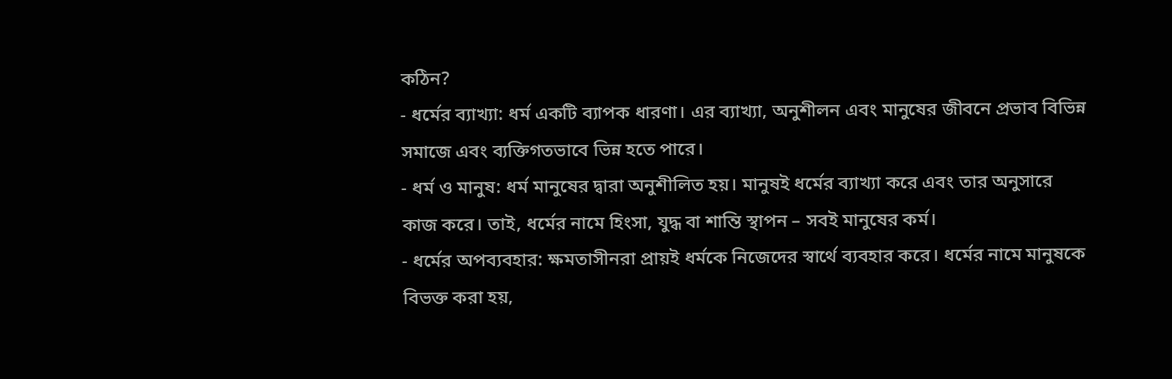কঠিন?
- ধর্মের ব্যাখ্যা: ধর্ম একটি ব্যাপক ধারণা। এর ব্যাখ্যা, অনুশীলন এবং মানুষের জীবনে প্রভাব বিভিন্ন সমাজে এবং ব্যক্তিগতভাবে ভিন্ন হতে পারে।
- ধর্ম ও মানুষ: ধর্ম মানুষের দ্বারা অনুশীলিত হয়। মানুষই ধর্মের ব্যাখ্যা করে এবং তার অনুসারে কাজ করে। তাই, ধর্মের নামে হিংসা, যুদ্ধ বা শান্তি স্থাপন – সবই মানুষের কর্ম।
- ধর্মের অপব্যবহার: ক্ষমতাসীনরা প্রায়ই ধর্মকে নিজেদের স্বার্থে ব্যবহার করে। ধর্মের নামে মানুষকে বিভক্ত করা হয়,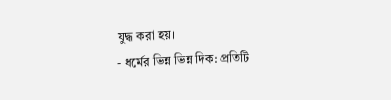যুদ্ধ করা হয়।
- ধর্মের ভিন্ন ভিন্ন দিক: প্রতিটি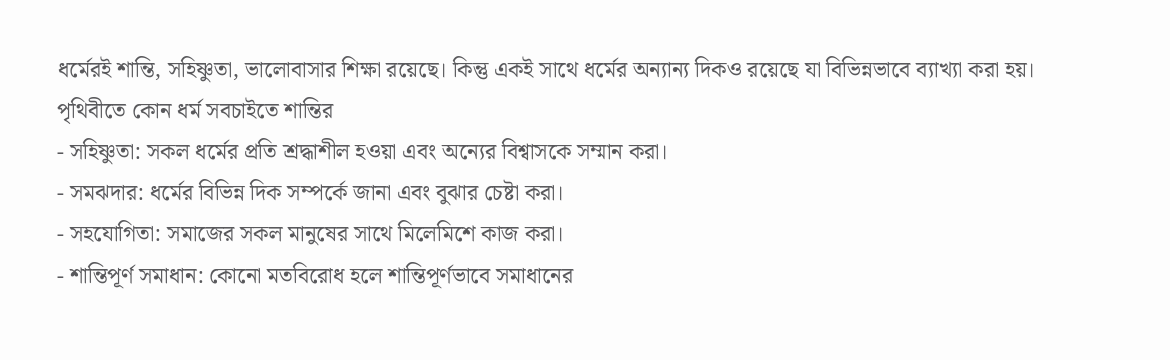ধর্মেরই শান্তি, সহিষ্ণুতা, ভালোবাসার শিক্ষা রয়েছে। কিন্তু একই সাথে ধর্মের অন্যান্য দিকও রয়েছে যা বিভিন্নভাবে ব্যাখ্যা করা হয়।
পৃথিবীতে কোন ধর্ম সবচাইতে শান্তির
- সহিষ্ণুতা: সকল ধর্মের প্রতি শ্রদ্ধাশীল হওয়া এবং অন্যের বিশ্বাসকে সম্মান করা।
- সমঝদার: ধর্মের বিভিন্ন দিক সম্পর্কে জানা এবং বুঝার চেষ্টা করা।
- সহযোগিতা: সমাজের সকল মানুষের সাথে মিলেমিশে কাজ করা।
- শান্তিপূর্ণ সমাধান: কোনো মতবিরোধ হলে শান্তিপূর্ণভাবে সমাধানের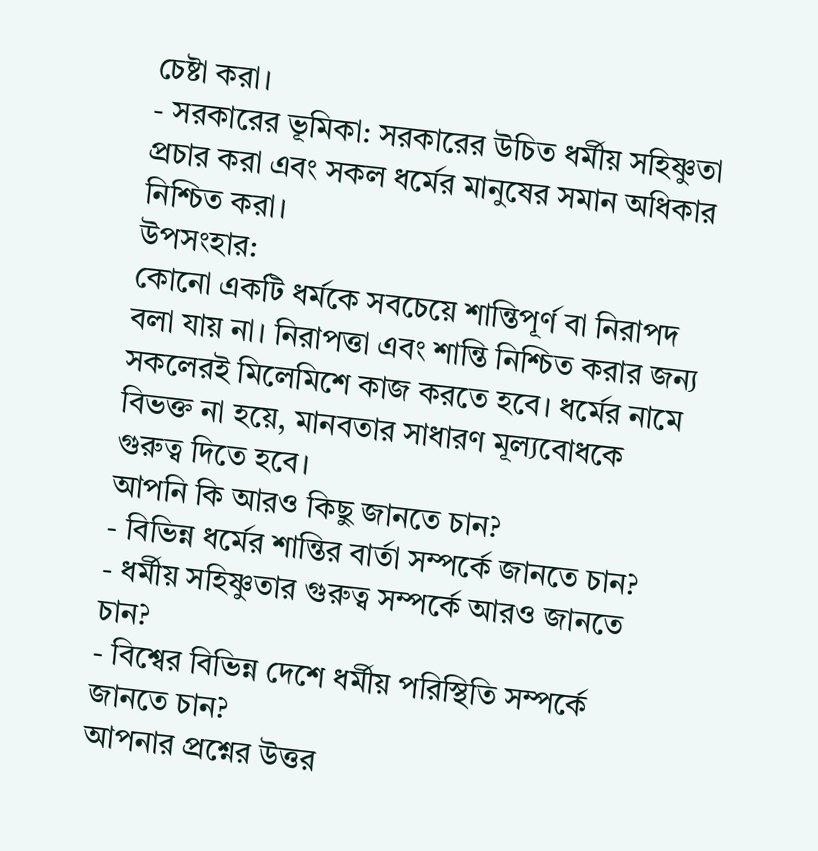চেষ্টা করা।
- সরকারের ভূমিকা: সরকারের উচিত ধর্মীয় সহিষ্ণুতা প্রচার করা এবং সকল ধর্মের মানুষের সমান অধিকার নিশ্চিত করা।
উপসংহার:
কোনো একটি ধর্মকে সবচেয়ে শান্তিপূর্ণ বা নিরাপদ বলা যায় না। নিরাপত্তা এবং শান্তি নিশ্চিত করার জন্য সকলেরই মিলেমিশে কাজ করতে হবে। ধর্মের নামে বিভক্ত না হয়ে, মানবতার সাধারণ মূল্যবোধকে গুরুত্ব দিতে হবে।
আপনি কি আরও কিছু জানতে চান?
- বিভিন্ন ধর্মের শান্তির বার্তা সম্পর্কে জানতে চান?
- ধর্মীয় সহিষ্ণুতার গুরুত্ব সম্পর্কে আরও জানতে চান?
- বিশ্বের বিভিন্ন দেশে ধর্মীয় পরিস্থিতি সম্পর্কে জানতে চান?
আপনার প্রশ্নের উত্তর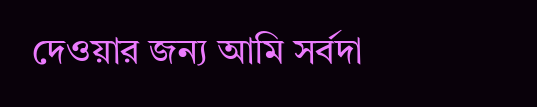দেওয়ার জন্য আমি সর্বদা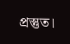প্রস্তুত।